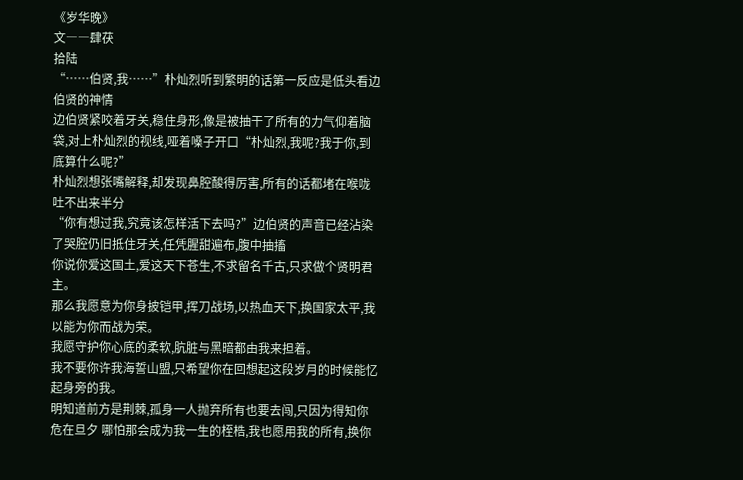《岁华晚》
文――肆茯
拾陆
“……伯贤,我……”朴灿烈听到繁明的话第一反应是低头看边伯贤的神情
边伯贤紧咬着牙关,稳住身形,像是被抽干了所有的力气仰着脑袋,对上朴灿烈的视线,哑着嗓子开口“朴灿烈,我呢?我于你,到底算什么呢?”
朴灿烈想张嘴解释,却发现鼻腔酸得厉害,所有的话都堵在喉咙吐不出来半分
“你有想过我,究竟该怎样活下去吗?”边伯贤的声音已经沾染了哭腔仍旧抵住牙关,任凭腥甜遍布,腹中抽搐
你说你爱这国土,爱这天下苍生,不求留名千古,只求做个贤明君主。
那么我愿意为你身披铠甲,挥刀战场,以热血天下,换国家太平,我以能为你而战为荣。
我愿守护你心底的柔软,肮脏与黑暗都由我来担着。
我不要你许我海誓山盟,只希望你在回想起这段岁月的时候能忆起身旁的我。
明知道前方是荆棘,孤身一人抛弃所有也要去闯,只因为得知你危在旦夕 哪怕那会成为我一生的桎梏,我也愿用我的所有,换你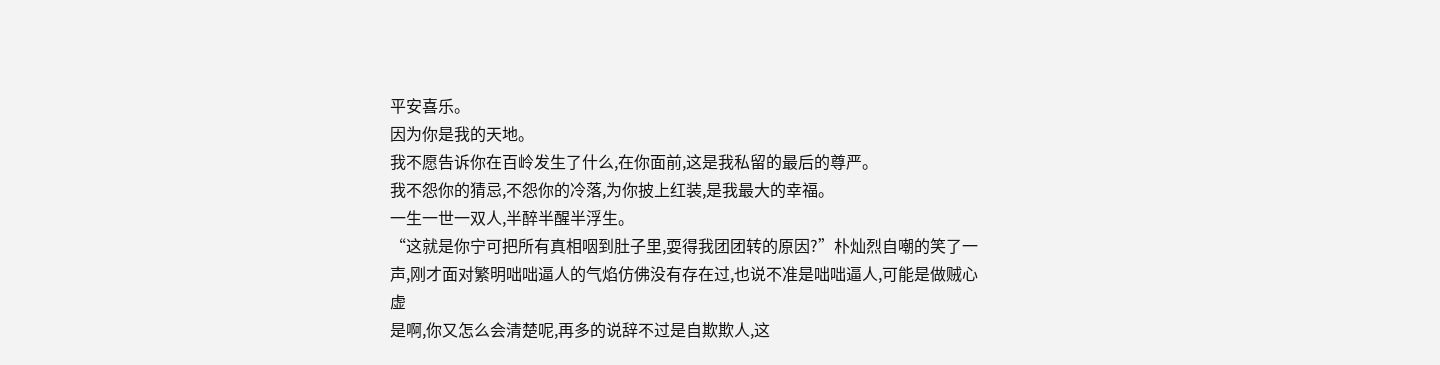平安喜乐。
因为你是我的天地。
我不愿告诉你在百岭发生了什么,在你面前,这是我私留的最后的尊严。
我不怨你的猜忌,不怨你的冷落,为你披上红装,是我最大的幸福。
一生一世一双人,半醉半醒半浮生。
“这就是你宁可把所有真相咽到肚子里,耍得我团团转的原因?”朴灿烈自嘲的笑了一声,刚才面对繁明咄咄逼人的气焰仿佛没有存在过,也说不准是咄咄逼人,可能是做贼心虚
是啊,你又怎么会清楚呢,再多的说辞不过是自欺欺人,这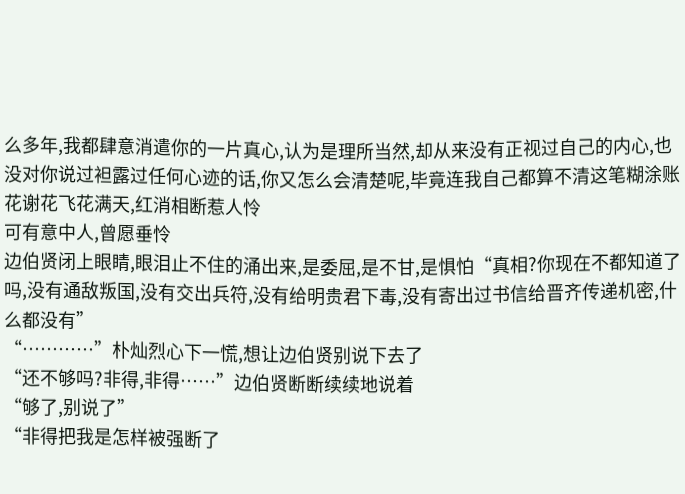么多年,我都肆意消遣你的一片真心,认为是理所当然,却从来没有正视过自己的内心,也没对你说过袒露过任何心迹的话,你又怎么会清楚呢,毕竟连我自己都算不清这笔糊涂账
花谢花飞花满天,红消相断惹人怜
可有意中人,曾愿垂怜
边伯贤闭上眼睛,眼泪止不住的涌出来,是委屈,是不甘,是惧怕“真相?你现在不都知道了吗,没有通敌叛国,没有交出兵符,没有给明贵君下毒,没有寄出过书信给晋齐传递机密,什么都没有”
“…………”朴灿烈心下一慌,想让边伯贤别说下去了
“还不够吗?非得,非得……”边伯贤断断续续地说着
“够了,别说了”
“非得把我是怎样被强断了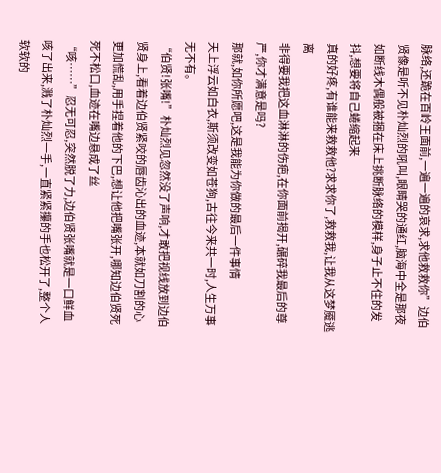脉络,还跪在百岭王面前,一遍一遍的哀求,求他救救你”边伯贤像是听不见朴灿烈的吼叫,眼睛哭的通红,脑海中全是那夜如断线木偶般被捆在床上挑断脉络的模样,身子止不住的发抖,想要将自己蜷缩起来
真的好疼,有谁能来救救他?求求你了,救救我,让我从这梦魇逃离
非得要我把这血淋淋的伤疤,在你面前揭开,碾碎我最后的尊严,你才满意是吗?
那就,如你所愿吧,这是我能为你做的最后一件事情
天上浮云如白衣,斯须改变如苍狗,古往今来共一时,人生万事无不有。
“伯贤!张嘴!”朴灿烈见忽然没了声响,才敢把视线放到边伯贤身上,看着边伯贤紧咬的唇齿沁出的血迹,本就如刀割的心更加慌乱,用手捏着他的下巴,想让他把嘴张开,哪知边伯贤死死不松口,血迹在嘴边悬成了丝
“咳……”忍无可忍,突然脱了力,边伯贤张嘴就是一口鲜血咳了出来,溅了朴灿烈一手,一直紧紧攥的手也松开了,整个人软软的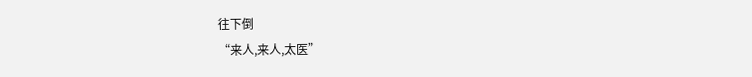往下倒
“来人,来人,太医”